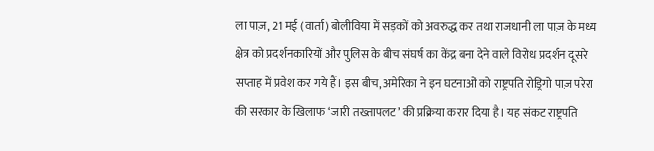ला पाज़, 21 मई (वार्ता) बोलीविया में सड़कों को अवरुद्ध कर तथा राजधानी ला पाज़ के मध्य क्षेत्र को प्रदर्शनकारियों और पुलिस के बीच संघर्ष का केंद्र बना देने वाले विरोध प्रदर्शन दूसरे सप्ताह में प्रवेश कर गये हैं। इस बीच, अमेरिका ने इन घटनाओं को राष्ट्रपति रोड्रिगो पाज़ परेरा की सरकार के खिलाफ ‘जारी तख्तापलट’ की प्रक्रिया करार दिया है। यह संकट राष्ट्रपति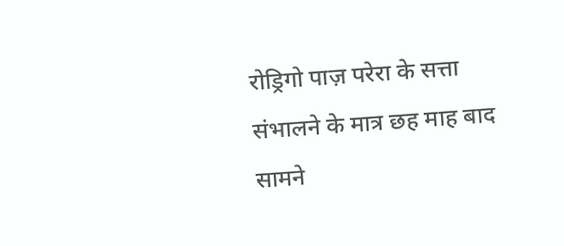रोड्रिगो पाज़ परेरा के सत्ता संभालने के मात्र छह माह बाद सामने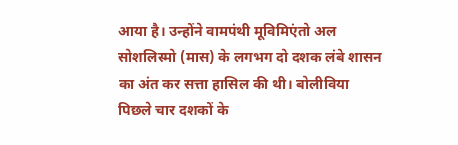आया है। उन्होंने वामपंथी मूविमिएंतो अल सोशलिस्मो (मास) के लगभग दो दशक लंबे शासन का अंत कर सत्ता हासिल की थी। बोलीविया पिछले चार दशकों के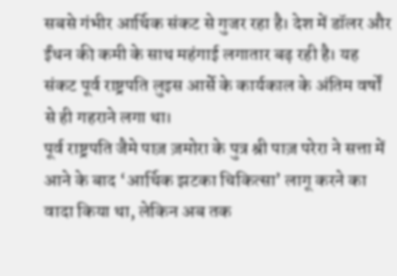सबसे गंभीर आर्थिक संकट से गुजर रहा है। देश में डॉलर और ईंधन की कमी के साथ महंगाई लगातार बढ़ रही है। यह संकट पूर्व राष्ट्रपति लुइस आर्से के कार्यकाल के अंतिम वर्षों से ही गहराने लगा था।
पूर्व राष्ट्रपति जैमे पाज़ ज़मोरा के पुत्र श्री पाज़ परेरा ने सत्ता में आने के बाद ‘आर्थिक झटका चिकित्सा’ लागू करने का वादा किया था, लेकिन अब तक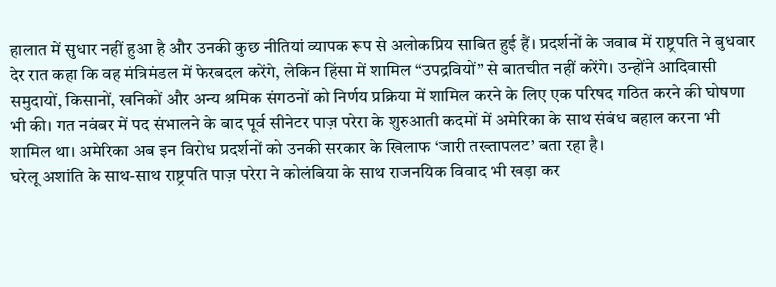हालात में सुधार नहीं हुआ है और उनकी कुछ नीतियां व्यापक रूप से अलोकप्रिय साबित हुई हैं। प्रदर्शनों के जवाब में राष्ट्रपति ने बुधवार देर रात कहा कि वह मंत्रिमंडल में फेरबदल करेंगे, लेकिन हिंसा में शामिल “उपद्रवियों” से बातचीत नहीं करेंगे। उन्होंने आदिवासी समुदायों, किसानों, खनिकों और अन्य श्रमिक संगठनों को निर्णय प्रक्रिया में शामिल करने के लिए एक परिषद गठित करने की घोषणा भी की। गत नवंबर में पद संभालने के बाद पूर्व सीनेटर पाज़ परेरा के शुरुआती कदमों में अमेरिका के साथ संबंध बहाल करना भी शामिल था। अमेरिका अब इन विरोध प्रदर्शनों को उनकी सरकार के खिलाफ ‘जारी तख्तापलट’ बता रहा है।
घरेलू अशांति के साथ-साथ राष्ट्रपति पाज़ परेरा ने कोलंबिया के साथ राजनयिक विवाद भी खड़ा कर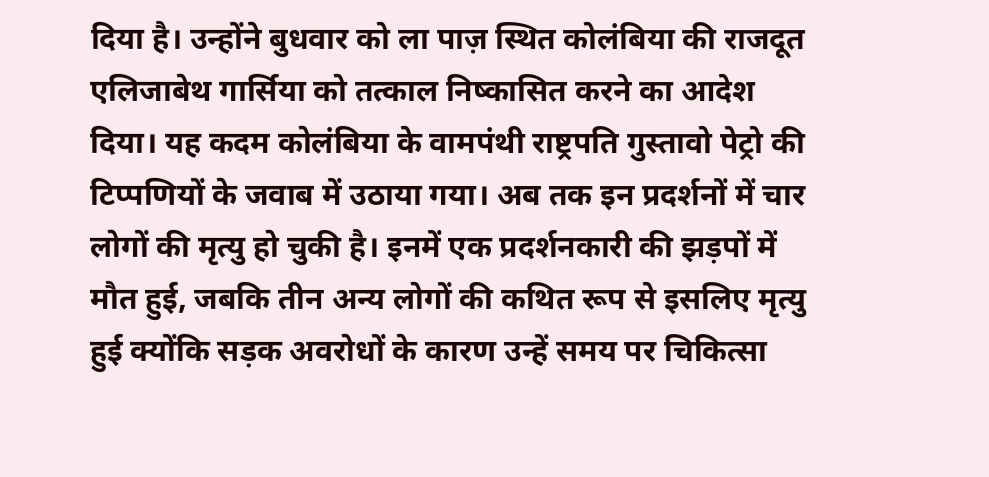दिया है। उन्होंने बुधवार को ला पाज़ स्थित कोलंबिया की राजदूत एलिजाबेथ गार्सिया को तत्काल निष्कासित करने का आदेश दिया। यह कदम कोलंबिया के वामपंथी राष्ट्रपति गुस्तावो पेट्रो की टिप्पणियों के जवाब में उठाया गया। अब तक इन प्रदर्शनों में चार लोगों की मृत्यु हो चुकी है। इनमें एक प्रदर्शनकारी की झड़पों में मौत हुई, जबकि तीन अन्य लोगों की कथित रूप से इसलिए मृत्यु हुई क्योंकि सड़क अवरोधों के कारण उन्हें समय पर चिकित्सा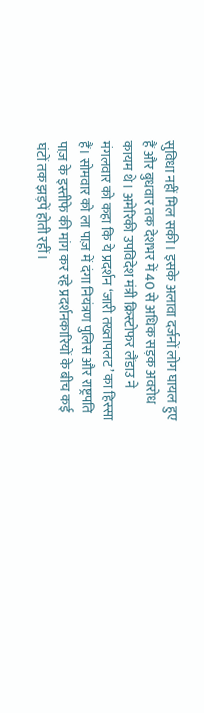सुविधा नहीं मिल सकी। इसके अलावा दर्जनों लोग घायल हुए हैं और बुधवार तक देशभर में 40 से अधिक सड़क अवरोध कायम थे। अमेरिकी उपविदेश मंत्री क्रिस्टोफर लैंडाउ ने मंगलवार को कहा कि ये प्रदर्शन ‘जारी तख्तापलट’ का हिस्सा हैं। सोमवार को ला पाज़ में दंगा नियंत्रण पुलिस और राष्ट्रपति पाज़ के इस्तीफे की मांग कर रहे प्रदर्शनकारियों के बीच कई घंटों तक झड़पें होती रहीं।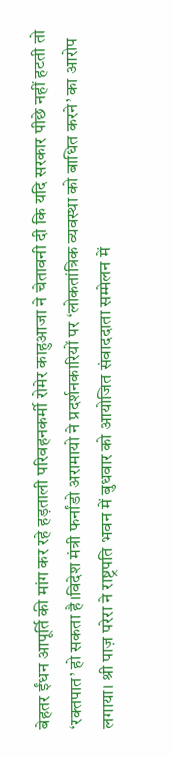बेहतर ईंधन आपूर्ति की मांग कर रहे हड़ताली परिवहनकर्मी रोमेर काहुआजा ने चेतावनी दी कि यदि सरकार पीछे नहीं हटती तो ‘रक्तपात’ हो सकता है।विदेश मंत्री फर्नांडो अरामायो ने प्रदर्शनकारियों पर ‘लोकतांत्रिक व्यवस्था को बाधित करने’ का आरोप लगाया। श्री पाज़ परेरा ने राष्ट्रपति भवन में बुधवार को आयोजित संवाददाता सम्मेलन में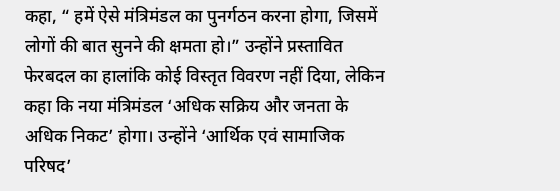कहा, “ हमें ऐसे मंत्रिमंडल का पुनर्गठन करना होगा, जिसमें लोगों की बात सुनने की क्षमता हो।” उन्होंने प्रस्तावित फेरबदल का हालांकि कोई विस्तृत विवरण नहीं दिया, लेकिन कहा कि नया मंत्रिमंडल ‘अधिक सक्रिय और जनता के अधिक निकट’ होगा। उन्होंने ‘आर्थिक एवं सामाजिक परिषद’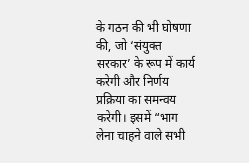के गठन की भी घोषणा की, जो ‘संयुक्त सरकार’ के रूप में कार्य करेगी और निर्णय प्रक्रिया का समन्वय करेगी। इसमें “भाग लेना चाहने वाले सभी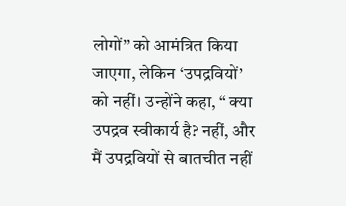लोगों” को आमंत्रित किया जाएगा, लेकिन ‘उपद्रवियों’ को नहीं। उन्होंने कहा, “ क्या उपद्रव स्वीकार्य है? नहीं, और मैं उपद्रवियों से बातचीत नहीं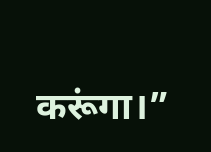करूंगा।”